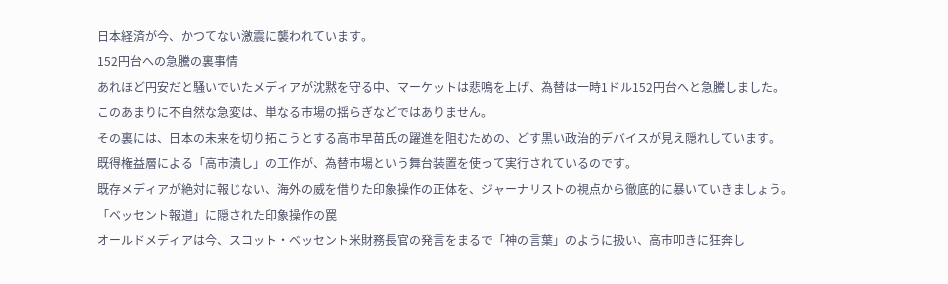日本経済が今、かつてない激震に襲われています。
152円台への急騰の裏事情
あれほど円安だと騒いでいたメディアが沈黙を守る中、マーケットは悲鳴を上げ、為替は一時1ドル152円台へと急騰しました。
このあまりに不自然な急変は、単なる市場の揺らぎなどではありません。
その裏には、日本の未来を切り拓こうとする高市早苗氏の躍進を阻むための、どす黒い政治的デバイスが見え隠れしています。
既得権益層による「高市潰し」の工作が、為替市場という舞台装置を使って実行されているのです。
既存メディアが絶対に報じない、海外の威を借りた印象操作の正体を、ジャーナリストの視点から徹底的に暴いていきましょう。
「ベッセント報道」に隠された印象操作の罠
オールドメディアは今、スコット・ベッセント米財務長官の発言をまるで「神の言葉」のように扱い、高市叩きに狂奔し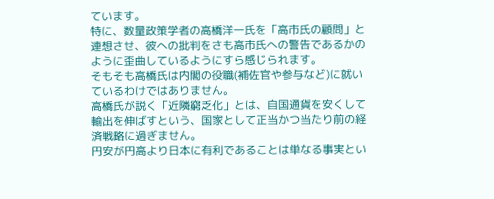ています。
特に、数量政策学者の高橋洋一氏を「高市氏の顧問」と連想させ、彼への批判をさも高市氏への警告であるかのように歪曲しているようにすら感じられます。
そもそも高橋氏は内閣の役職(補佐官や参与など)に就いているわけではありません。
高橋氏が説く「近隣窮乏化」とは、自国通貨を安くして輸出を伸ばすという、国家として正当かつ当たり前の経済戦略に過ぎません。
円安が円高より日本に有利であることは単なる事実とい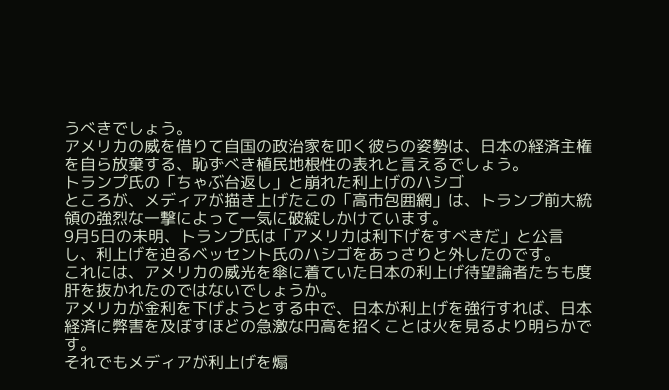うべきでしょう。
アメリカの威を借りて自国の政治家を叩く彼らの姿勢は、日本の経済主権を自ら放棄する、恥ずべき植民地根性の表れと言えるでしょう。
トランプ氏の「ちゃぶ台返し」と崩れた利上げのハシゴ
ところが、メディアが描き上げたこの「高市包囲網」は、トランプ前大統領の強烈な一撃によって一気に破綻しかけています。
9月5日の未明、トランプ氏は「アメリカは利下げをすべきだ」と公言し、利上げを迫るベッセント氏のハシゴをあっさりと外したのです。
これには、アメリカの威光を傘に着ていた日本の利上げ待望論者たちも度肝を抜かれたのではないでしょうか。
アメリカが金利を下げようとする中で、日本が利上げを強行すれば、日本経済に弊害を及ぼすほどの急激な円高を招くことは火を見るより明らかです。
それでもメディアが利上げを煽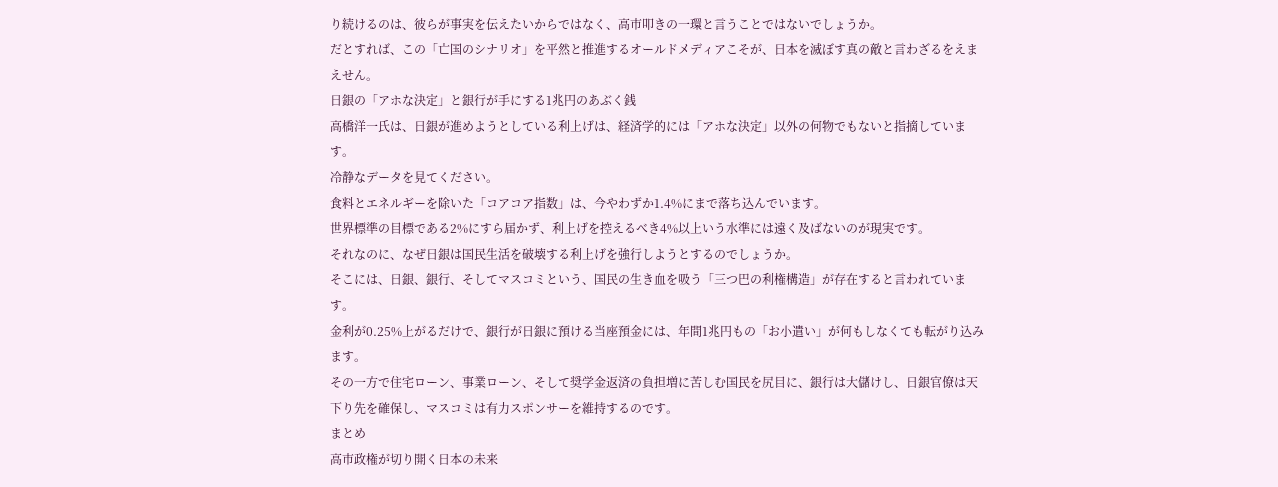り続けるのは、彼らが事実を伝えたいからではなく、高市叩きの一環と言うことではないでしょうか。
だとすれば、この「亡国のシナリオ」を平然と推進するオールドメディアこそが、日本を滅ぼす真の敵と言わざるをえまえせん。
日銀の「アホな決定」と銀行が手にする1兆円のあぶく銭
高橋洋一氏は、日銀が進めようとしている利上げは、経済学的には「アホな決定」以外の何物でもないと指摘しています。
冷静なデータを見てください。
食料とエネルギーを除いた「コアコア指数」は、今やわずか1.4%にまで落ち込んでいます。
世界標準の目標である2%にすら届かず、利上げを控えるべき4%以上いう水準には遠く及ばないのが現実です。
それなのに、なぜ日銀は国民生活を破壊する利上げを強行しようとするのでしょうか。
そこには、日銀、銀行、そしてマスコミという、国民の生き血を吸う「三つ巴の利権構造」が存在すると言われています。
金利が0.25%上がるだけで、銀行が日銀に預ける当座預金には、年間1兆円もの「お小遣い」が何もしなくても転がり込みます。
その一方で住宅ローン、事業ローン、そして奨学金返済の負担増に苦しむ国民を尻目に、銀行は大儲けし、日銀官僚は天下り先を確保し、マスコミは有力スポンサーを維持するのです。
まとめ
高市政権が切り開く日本の未来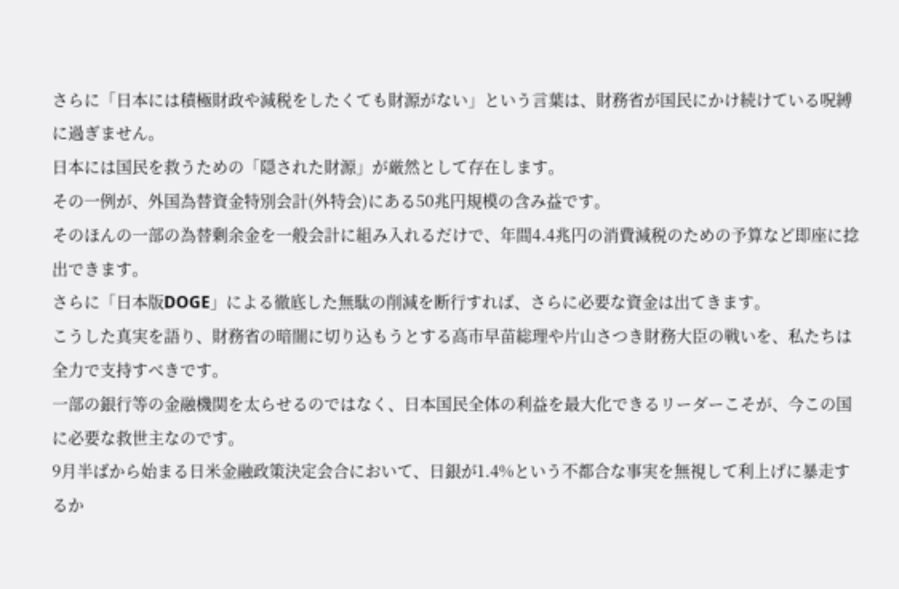さらに「日本には積極財政や減税をしたくても財源がない」という言葉は、財務省が国民にかけ続けている呪縛に過ぎません。
日本には国民を救うための「隠された財源」が厳然として存在します。
その一例が、外国為替資金特別会計(外特会)にある50兆円規模の含み益です。
そのほんの一部の為替剰余金を一般会計に組み入れるだけで、年間4.4兆円の消費減税のための予算など即座に捻出できます。
さらに「日本版DOGE」による徹底した無駄の削減を断行すれば、さらに必要な資金は出てきます。
こうした真実を語り、財務省の暗闇に切り込もうとする高市早苗総理や片山さつき財務大臣の戦いを、私たちは全力で支持すべきです。
一部の銀行等の金融機関を太らせるのではなく、日本国民全体の利益を最大化できるリーダーこそが、今この国に必要な救世主なのです。
9月半ばから始まる日米金融政策決定会合において、日銀が1.4%という不都合な事実を無視して利上げに暴走するか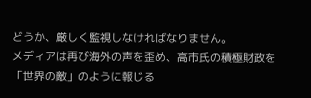どうか、厳しく監視しなければなりません。
メディアは再び海外の声を歪め、高市氏の積極財政を「世界の敵」のように報じる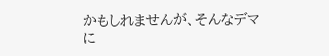かもしれませんが、そんなデマに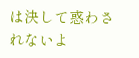は決して惑わされないよ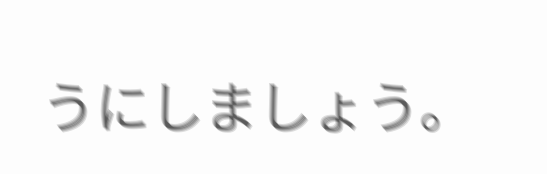うにしましょう。